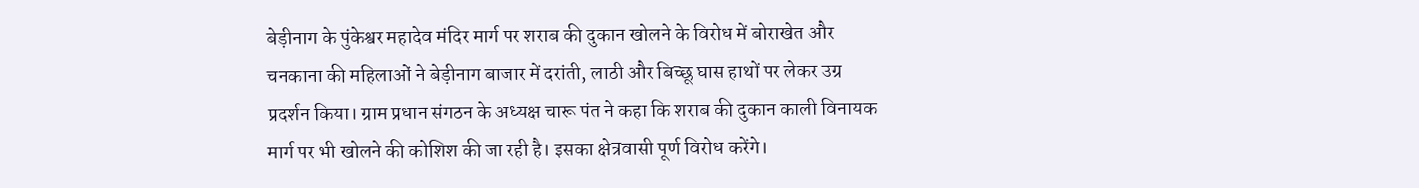बेड़ीनाग के पुंकेश्वर महादेव मंदिर मार्ग पर शराब की दुकान खोलने के विरोध में बोराखेत और चनकाना की महिलाओं ने बेड़ीनाग बाजार में दरांती, लाठी और बिच्छू घास हाथों पर लेकर उग्र प्रदर्शन किया। ग्राम प्रधान संगठन के अध्यक्ष चारू पंत ने कहा कि शराब की दुकान काली विनायक मार्ग पर भी खोलने की कोशिश की जा रही है। इसका क्षेत्रवासी पूर्ण विरोध करेंगे।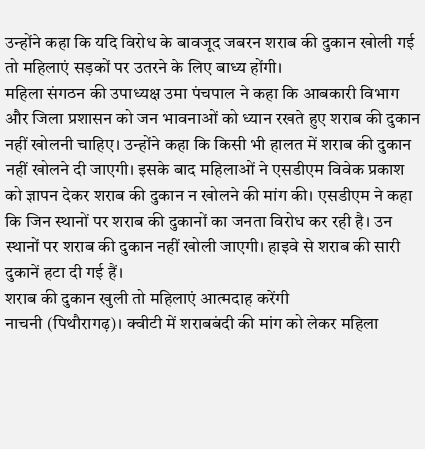उन्होंने कहा कि यदि विरोध के बावजूद जबरन शराब की दुकान खोली गई तो महिलाएं सड़कों पर उतरने के लिए बाध्य होंगी।
महिला संगठन की उपाध्यक्ष उमा पंचपाल ने कहा कि आबकारी विभाग और जिला प्रशासन को जन भावनाओं को ध्यान रखते हुए शराब की दुकान नहीं खोलनी चाहिए। उन्होंने कहा कि किसी भी हालत में शराब की दुकान नहीं खोलने दी जाएगी। इसके बाद महिलाओं ने एसडीएम विवेक प्रकाश को ज्ञापन देकर शराब की दुकान न खोलने की मांग की। एसडीएम ने कहा कि जिन स्थानों पर शराब की दुकानों का जनता विरोध कर रही है। उन स्थानों पर शराब की दुकान नहीं खोली जाएगी। हाइवे से शराब की सारी दुकानें हटा दी गई हैं।
शराब की दुकान खुली तो महिलाएं आत्मदाह करेंगी
नाचनी (पिथौरागढ़)। क्वीटी में शराबबंदी की मांग को लेकर महिला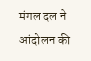मंगल दल ने आंदोलन की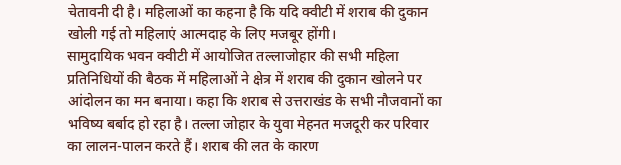चेतावनी दी है। महिलाओं का कहना है कि यदि क्वीटी में शराब की दुकान खोली गई तो महिलाएं आत्मदाह के लिए मजबूर होंगी।
सामुदायिक भवन क्वीटी में आयोजित तल्लाजोहार की सभी महिला प्रतिनिधियों की बैठक में महिलाओं ने क्षेत्र में शराब की दुकान खोलने पर आंदोलन का मन बनाया। कहा कि शराब से उत्तराखंड के सभी नौजवानों का भविष्य बर्बाद हो रहा है। तल्ला जोहार के युवा मेहनत मजदूरी कर परिवार का लालन-पालन करते हैं। शराब की लत के कारण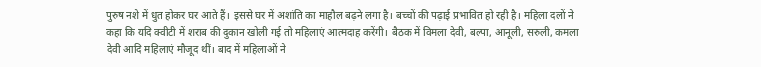पुरुष नशे में धुत होकर घर आते हैं। इससे घर में अशांति का माहौल बढ़ने लगा है। बच्चों की पढ़ाई प्रभावित हो रही है। महिला दलों ने कहा कि यदि क्वीटी में शराब की दुकान खोली गई तो महिलाएं आत्मदाह करेंगी। बैठक में विमला देवी, बल्पा, आनूली, सरुली, कमला देवी आदि महिलाएं मौजूद थीं। बाद में महिलाओं ने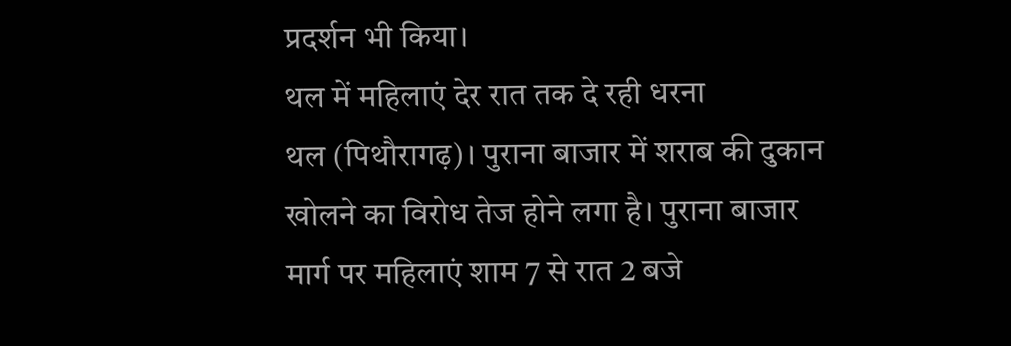प्रदर्शन भी किया।
थल में महिलाएं देर रात तक दे रही धरना
थल (पिथौरागढ़)। पुराना बाजार में शराब की दुकान खोलने का विरोध तेज होने लगा है। पुराना बाजार मार्ग पर महिलाएं शाम 7 से रात 2 बजे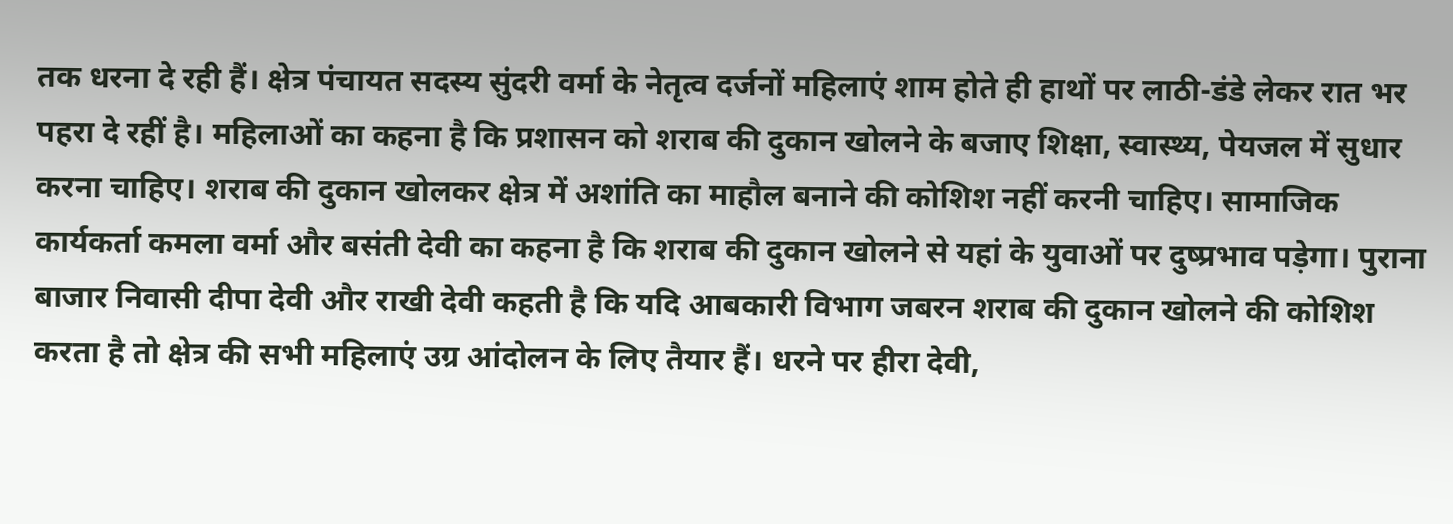तक धरना दे रही हैं। क्षेत्र पंचायत सदस्य सुंदरी वर्मा के नेतृत्व दर्जनों महिलाएं शाम होते ही हाथों पर लाठी-डंडे लेकर रात भर पहरा दे रहीं है। महिलाओं का कहना है कि प्रशासन को शराब की दुकान खोलने के बजाए शिक्षा, स्वास्थ्य, पेयजल में सुधार करना चाहिए। शराब की दुकान खोलकर क्षेत्र में अशांति का माहौल बनाने की कोशिश नहीं करनी चाहिए। सामाजिक कार्यकर्ता कमला वर्मा और बसंती देवी का कहना है कि शराब की दुकान खोलने से यहां के युवाओं पर दुष्प्रभाव पड़ेगा। पुराना बाजार निवासी दीपा देवी और राखी देवी कहती है कि यदि आबकारी विभाग जबरन शराब की दुकान खोलने की कोशिश करता है तो क्षेत्र की सभी महिलाएं उग्र आंदोलन के लिए तैयार हैं। धरने पर हीरा देवी,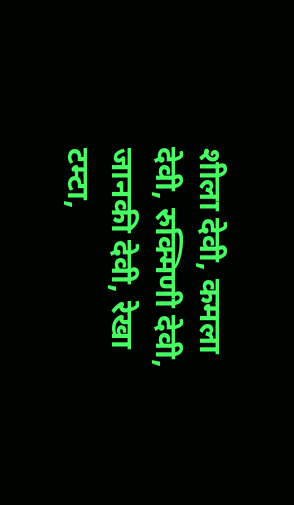शीला देवी, कमला देवी, रुक्मिणी देवी, जानकी देवी, रेखा टम्टा,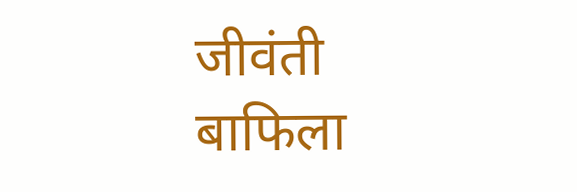जीवंती बाफिला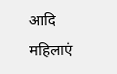आदि महिलाएं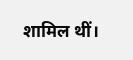शामिल थीं।